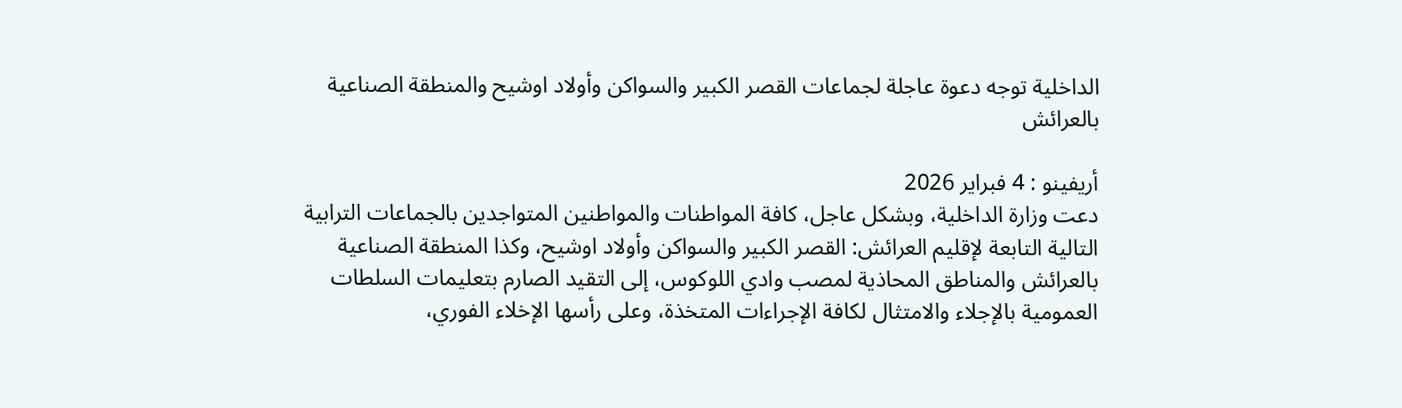الداخلية توجه دعوة عاجلة لجماعات القصر الكبير والسواكن وأولاد اوشيح والمنطقة الصناعية بالعرائش

أريفينو : 4 فبراير 2026
دعت وزارة الداخلية، وبشكل عاجل، كافة المواطنات والمواطنين المتواجدين بالجماعات الترابية التالية التابعة لإقليم العرائش: القصر الكبير والسواكن وأولاد اوشيح، وكذا المنطقة الصناعية بالعرائش والمناطق المحاذية لمصب وادي اللوكوس، إلى التقيد الصارم بتعليمات السلطات العمومية بالإجلاء والامتثال لكافة الإجراءات المتخذة، وعلى رأسها الإخلاء الفوري،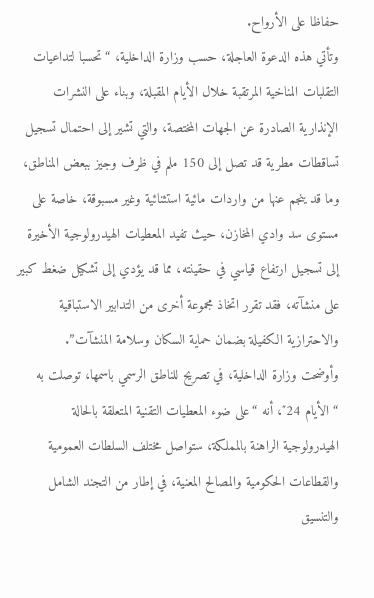حفاظا على الأرواح.
وتأتي هذه الدعوة العاجلة، حسب وزارة الداخلية، “تحسبا لتداعيات التقلبات المناخية المرتقبة خلال الأيام المقبلة، وبناء على النشرات الإنذارية الصادرة عن الجهات المختصة، والتي تشير إلى احتمال تسجيل تساقطات مطرية قد تصل إلى 150 ملم في ظرف وجيز ببعض المناطق، وما قد ينجم عنها من واردات مائية استثنائية وغير مسبوقة، خاصة على مستوى سد وادي المخازن، حيث تفيد المعطيات الهيدرولوجية الأخيرة إلى تسجيل ارتفاع قياسي في حقينته، مما قد يؤدي إلى تشكيل ضغط كبير على منشآته، فقد تقرر اتخاذ مجموعة أخرى من التدابير الاستباقية والاحترازية الكفيلة بضمان حماية السكان وسلامة المنشآت”.
وأوضحت وزارة الداخلية، في تصريح للناطق الرسمي باسمها، توصلت به “الأيام 24″، أنه “على ضوء المعطيات التقنية المتعلقة بالحالة الهيدرولوجية الراهنة بالمملكة، ستواصل مختلف السلطات العمومية والقطاعات الحكومية والمصالح المعنية، في إطار من التجند الشامل والتنسيق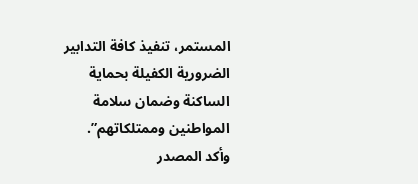المستمر، تنفيذ كافة التدابير الضرورية الكفيلة بحماية الساكنة وضمان سلامة المواطنين وممتلكاتهم”.
وأكد المصدر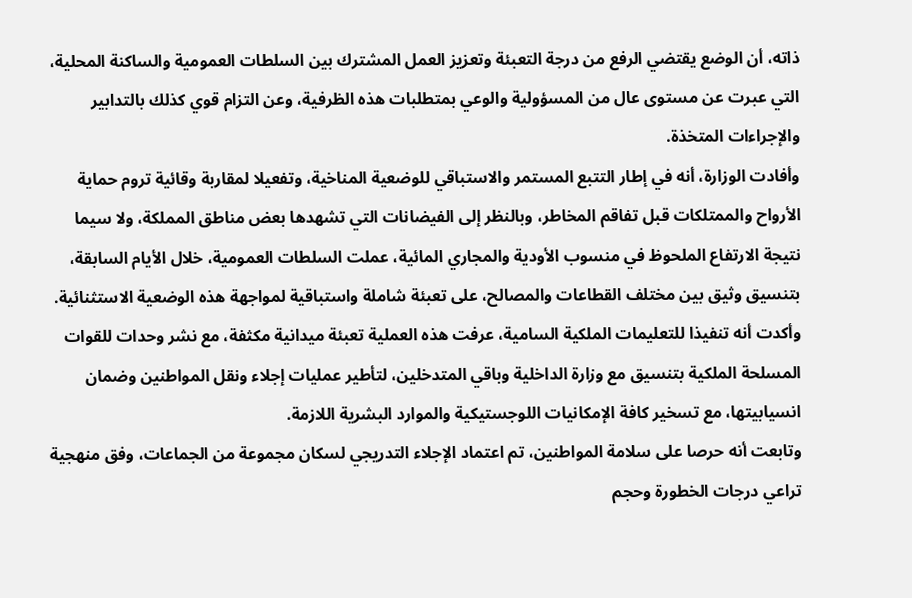ذاته، أن الوضع يقتضي الرفع من درجة التعبئة وتعزيز العمل المشترك بين السلطات العمومية والساكنة المحلية، التي عبرت عن مستوى عال من المسؤولية والوعي بمتطلبات هذه الظرفية، وعن التزام قوي كذلك بالتدابير والإجراءات المتخذة.
وأفادت الوزارة، أنه في إطار التتبع المستمر والاستباقي للوضعية المناخية، وتفعيلا لمقاربة وقائية تروم حماية الأرواح والممتلكات قبل تفاقم المخاطر، وبالنظر إلى الفيضانات التي تشهدها بعض مناطق المملكة، ولا سيما نتيجة الارتفاع الملحوظ في منسوب الأودية والمجاري المائية، عملت السلطات العمومية، خلال الأيام السابقة، بتنسيق وثيق بين مختلف القطاعات والمصالح، على تعبئة شاملة واستباقية لمواجهة هذه الوضعية الاستثنائية.
وأكدت أنه تنفيذا للتعليمات الملكية السامية، عرفت هذه العملية تعبئة ميدانية مكثفة، مع نشر وحدات للقوات المسلحة الملكية بتنسيق مع وزارة الداخلية وباقي المتدخلين، لتأطير عمليات إجلاء ونقل المواطنين وضمان انسيابيتها، مع تسخير كافة الإمكانيات اللوجستيكية والموارد البشرية اللازمة.
وتابعت أنه حرصا على سلامة المواطنين، تم اعتماد الإجلاء التدريجي لسكان مجموعة من الجماعات، وفق منهجية تراعي درجات الخطورة وحجم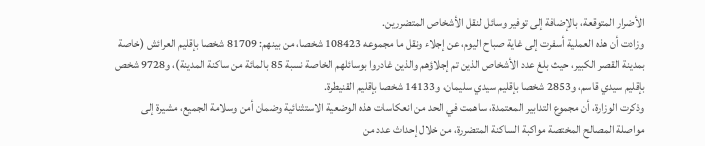الأضرار المتوقعة، بالإضافة إلى توفير وسائل لنقل الأشخاص المتضررين.
وزادت أن هذه العملية أسفرت إلى غاية صباح اليوم، عن إجلاء ونقل ما مجموعه 108423 شخصا، من بينهم: 81709 شخصا بإقليم العرائش (خاصة بمدينة القصر الكبير، حيث بلغ عدد الأشخاص الذين تم إجلاؤهم والذين غادروا بوسائلهم الخاصة نسبة 85 بالمائة من ساكنة المدينة)، و9728 شخص بإقليم سيدي قاسم، و2853 شخصا بإقليم سيدي سليمان، و14133 شخصا بإقليم القنيطرة.
وذكرت الوزارة، أن مجموع التدابير المعتمدة، ساهمت في الحد من انعكاسات هذه الوضعية الاستثنائية وضمان أمن وسلامة الجميع، مشيرة إلى مواصلة المصالح المختصة مواكبة الساكنة المتضررة، من خلال إحداث عدد من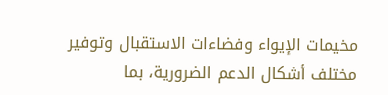مخيمات الإيواء وفضاءات الاستقبال وتوفير مختلف أشكال الدعم الضرورية، بما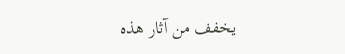يخفف من آثار هذه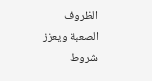الظروف الصعبة ويعزز شروط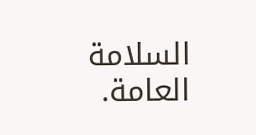السلامة العامة.